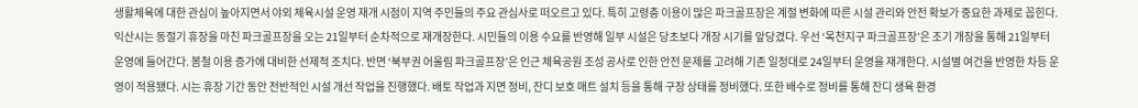생활체육에 대한 관심이 높아지면서 야외 체육시설 운영 재개 시점이 지역 주민들의 주요 관심사로 떠오르고 있다. 특히 고령층 이용이 많은 파크골프장은 계절 변화에 따른 시설 관리와 안전 확보가 중요한 과제로 꼽힌다. 익산시는 동절기 휴장을 마친 파크골프장을 오는 21일부터 순차적으로 재개장한다. 시민들의 이용 수요를 반영해 일부 시설은 당초보다 개장 시기를 앞당겼다. 우선 ‘목천지구 파크골프장’은 조기 개장을 통해 21일부터 운영에 들어간다. 봄철 이용 증가에 대비한 선제적 조치다. 반면 ‘북부권 어울림 파크골프장’은 인근 체육공원 조성 공사로 인한 안전 문제를 고려해 기존 일정대로 24일부터 운영을 재개한다. 시설별 여건을 반영한 차등 운영이 적용됐다. 시는 휴장 기간 동안 전반적인 시설 개선 작업을 진행했다. 배토 작업과 지면 정비, 잔디 보호 매트 설치 등을 통해 구장 상태를 정비했다. 또한 배수로 정비를 통해 잔디 생육 환경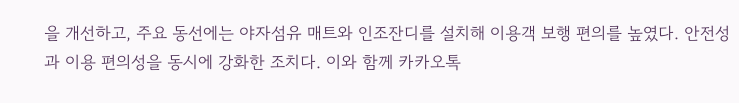을 개선하고, 주요 동선에는 야자섬유 매트와 인조잔디를 설치해 이용객 보행 편의를 높였다. 안전성과 이용 편의성을 동시에 강화한 조치다. 이와 함께 카카오톡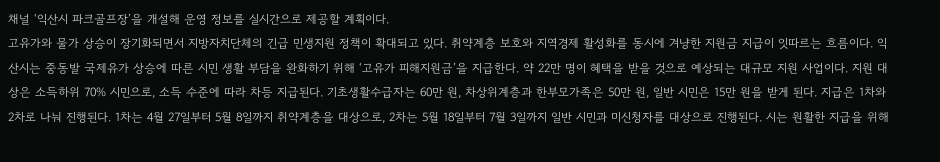채널 ‘익산시 파크골프장’을 개설해 운영 정보를 실시간으로 제공할 계획이다.
고유가와 물가 상승이 장기화되면서 지방자치단체의 긴급 민생지원 정책이 확대되고 있다. 취약계층 보호와 지역경제 활성화를 동시에 겨냥한 지원금 지급이 잇따르는 흐름이다. 익산시는 중동발 국제유가 상승에 따른 시민 생활 부담을 완화하기 위해 ‘고유가 피해지원금’을 지급한다. 약 22만 명이 혜택을 받을 것으로 예상되는 대규모 지원 사업이다. 지원 대상은 소득하위 70% 시민으로, 소득 수준에 따라 차등 지급된다. 기초생활수급자는 60만 원, 차상위계층과 한부모가족은 50만 원, 일반 시민은 15만 원을 받게 된다. 지급은 1차와 2차로 나눠 진행된다. 1차는 4월 27일부터 5월 8일까지 취약계층을 대상으로, 2차는 5월 18일부터 7월 3일까지 일반 시민과 미신청자를 대상으로 진행된다. 시는 원활한 지급을 위해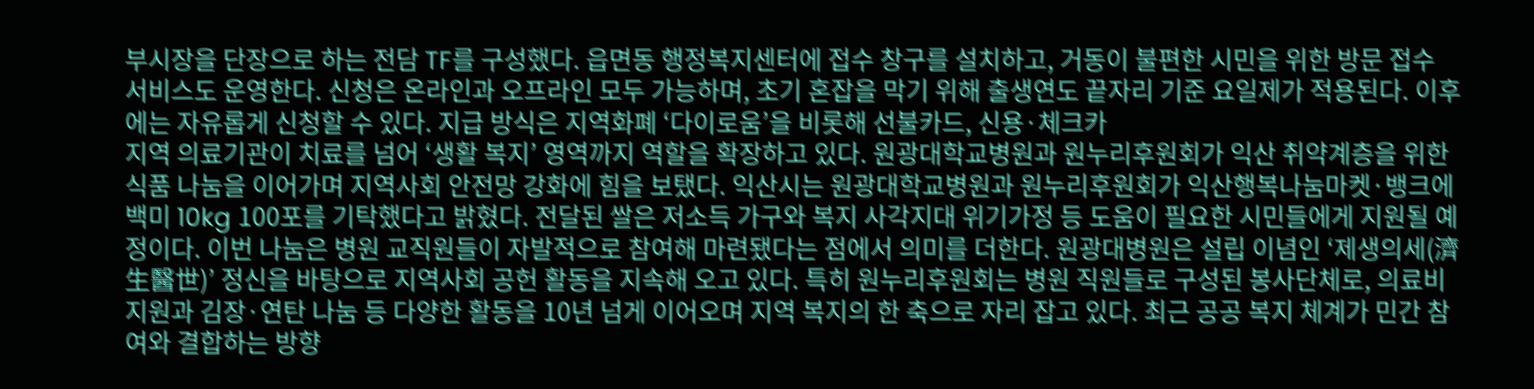부시장을 단장으로 하는 전담 TF를 구성했다. 읍면동 행정복지센터에 접수 창구를 설치하고, 거동이 불편한 시민을 위한 방문 접수 서비스도 운영한다. 신청은 온라인과 오프라인 모두 가능하며, 초기 혼잡을 막기 위해 출생연도 끝자리 기준 요일제가 적용된다. 이후에는 자유롭게 신청할 수 있다. 지급 방식은 지역화폐 ‘다이로움’을 비롯해 선불카드, 신용·체크카
지역 의료기관이 치료를 넘어 ‘생활 복지’ 영역까지 역할을 확장하고 있다. 원광대학교병원과 원누리후원회가 익산 취약계층을 위한 식품 나눔을 이어가며 지역사회 안전망 강화에 힘을 보탰다. 익산시는 원광대학교병원과 원누리후원회가 익산행복나눔마켓·뱅크에 백미 10kg 100포를 기탁했다고 밝혔다. 전달된 쌀은 저소득 가구와 복지 사각지대 위기가정 등 도움이 필요한 시민들에게 지원될 예정이다. 이번 나눔은 병원 교직원들이 자발적으로 참여해 마련됐다는 점에서 의미를 더한다. 원광대병원은 설립 이념인 ‘제생의세(濟生醫世)’ 정신을 바탕으로 지역사회 공헌 활동을 지속해 오고 있다. 특히 원누리후원회는 병원 직원들로 구성된 봉사단체로, 의료비 지원과 김장·연탄 나눔 등 다양한 활동을 10년 넘게 이어오며 지역 복지의 한 축으로 자리 잡고 있다. 최근 공공 복지 체계가 민간 참여와 결합하는 방향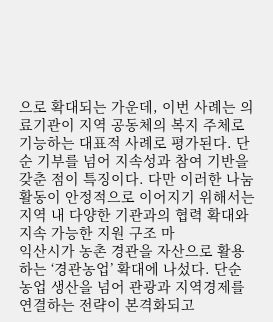으로 확대되는 가운데, 이번 사례는 의료기관이 지역 공동체의 복지 주체로 기능하는 대표적 사례로 평가된다. 단순 기부를 넘어 지속성과 참여 기반을 갖춘 점이 특징이다. 다만 이러한 나눔 활동이 안정적으로 이어지기 위해서는 지역 내 다양한 기관과의 협력 확대와 지속 가능한 지원 구조 마
익산시가 농촌 경관을 자산으로 활용하는 ‘경관농업’ 확대에 나섰다. 단순 농업 생산을 넘어 관광과 지역경제를 연결하는 전략이 본격화되고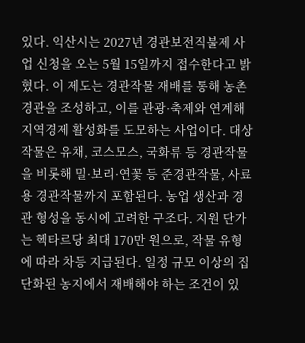있다. 익산시는 2027년 경관보전직불제 사업 신청을 오는 5월 15일까지 접수한다고 밝혔다. 이 제도는 경관작물 재배를 통해 농촌 경관을 조성하고, 이를 관광·축제와 연계해 지역경제 활성화를 도모하는 사업이다. 대상 작물은 유채, 코스모스, 국화류 등 경관작물을 비롯해 밀·보리·연꽃 등 준경관작물, 사료용 경관작물까지 포함된다. 농업 생산과 경관 형성을 동시에 고려한 구조다. 지원 단가는 헥타르당 최대 170만 원으로, 작물 유형에 따라 차등 지급된다. 일정 규모 이상의 집단화된 농지에서 재배해야 하는 조건이 있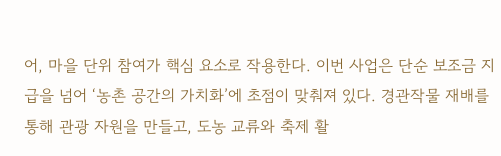어, 마을 단위 참여가 핵심 요소로 작용한다. 이번 사업은 단순 보조금 지급을 넘어 ‘농촌 공간의 가치화’에 초점이 맞춰져 있다. 경관작물 재배를 통해 관광 자원을 만들고, 도농 교류와 축제 활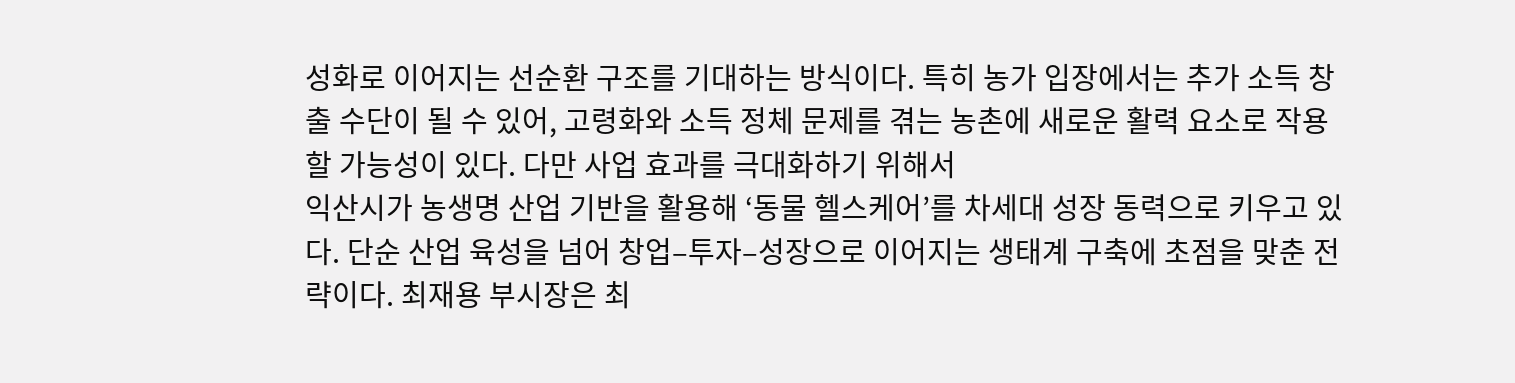성화로 이어지는 선순환 구조를 기대하는 방식이다. 특히 농가 입장에서는 추가 소득 창출 수단이 될 수 있어, 고령화와 소득 정체 문제를 겪는 농촌에 새로운 활력 요소로 작용할 가능성이 있다. 다만 사업 효과를 극대화하기 위해서
익산시가 농생명 산업 기반을 활용해 ‘동물 헬스케어’를 차세대 성장 동력으로 키우고 있다. 단순 산업 육성을 넘어 창업–투자–성장으로 이어지는 생태계 구축에 초점을 맞춘 전략이다. 최재용 부시장은 최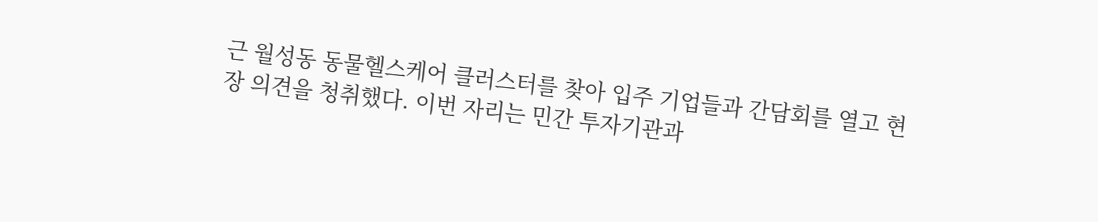근 월성동 동물헬스케어 클러스터를 찾아 입주 기업들과 간담회를 열고 현장 의견을 청취했다. 이번 자리는 민간 투자기관과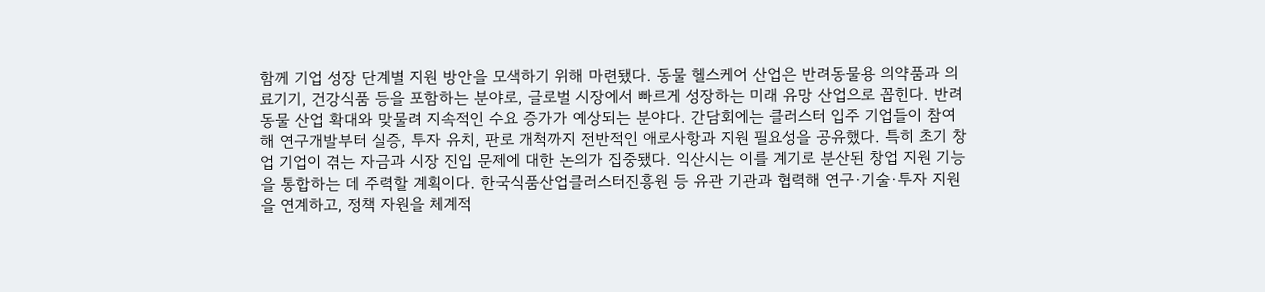함께 기업 성장 단계별 지원 방안을 모색하기 위해 마련됐다. 동물 헬스케어 산업은 반려동물용 의약품과 의료기기, 건강식품 등을 포함하는 분야로, 글로벌 시장에서 빠르게 성장하는 미래 유망 산업으로 꼽힌다. 반려동물 산업 확대와 맞물려 지속적인 수요 증가가 예상되는 분야다. 간담회에는 클러스터 입주 기업들이 참여해 연구개발부터 실증, 투자 유치, 판로 개척까지 전반적인 애로사항과 지원 필요성을 공유했다. 특히 초기 창업 기업이 겪는 자금과 시장 진입 문제에 대한 논의가 집중됐다. 익산시는 이를 계기로 분산된 창업 지원 기능을 통합하는 데 주력할 계획이다. 한국식품산업클러스터진흥원 등 유관 기관과 협력해 연구·기술·투자 지원을 연계하고, 정책 자원을 체계적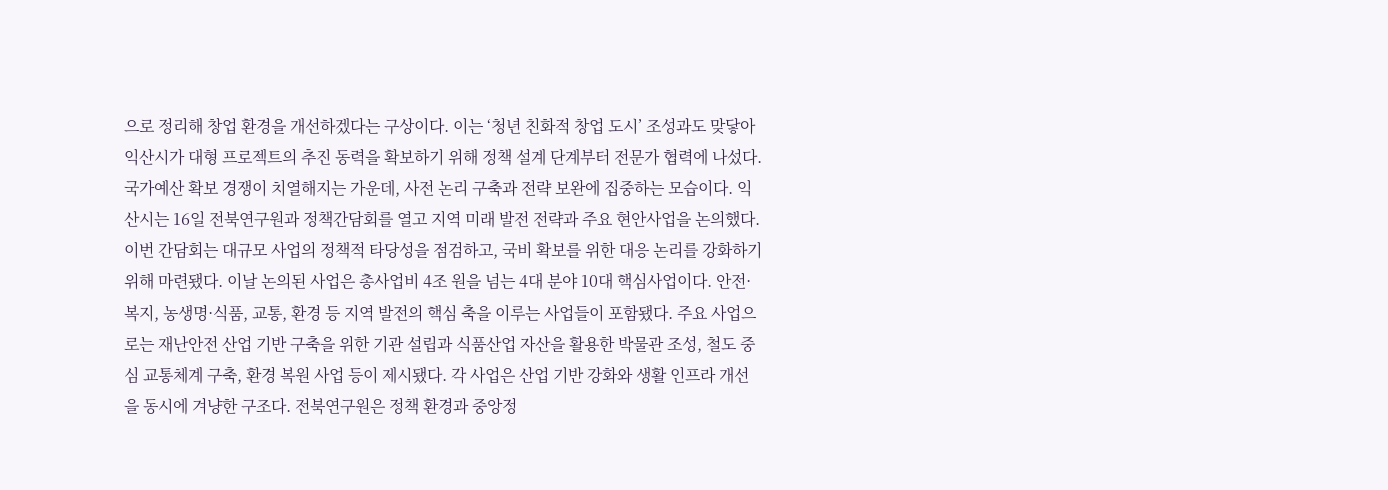으로 정리해 창업 환경을 개선하겠다는 구상이다. 이는 ‘청년 친화적 창업 도시’ 조성과도 맞닿아
익산시가 대형 프로젝트의 추진 동력을 확보하기 위해 정책 설계 단계부터 전문가 협력에 나섰다. 국가예산 확보 경쟁이 치열해지는 가운데, 사전 논리 구축과 전략 보완에 집중하는 모습이다. 익산시는 16일 전북연구원과 정책간담회를 열고 지역 미래 발전 전략과 주요 현안사업을 논의했다. 이번 간담회는 대규모 사업의 정책적 타당성을 점검하고, 국비 확보를 위한 대응 논리를 강화하기 위해 마련됐다. 이날 논의된 사업은 총사업비 4조 원을 넘는 4대 분야 10대 핵심사업이다. 안전·복지, 농생명·식품, 교통, 환경 등 지역 발전의 핵심 축을 이루는 사업들이 포함됐다. 주요 사업으로는 재난안전 산업 기반 구축을 위한 기관 설립과 식품산업 자산을 활용한 박물관 조성, 철도 중심 교통체계 구축, 환경 복원 사업 등이 제시됐다. 각 사업은 산업 기반 강화와 생활 인프라 개선을 동시에 겨냥한 구조다. 전북연구원은 정책 환경과 중앙정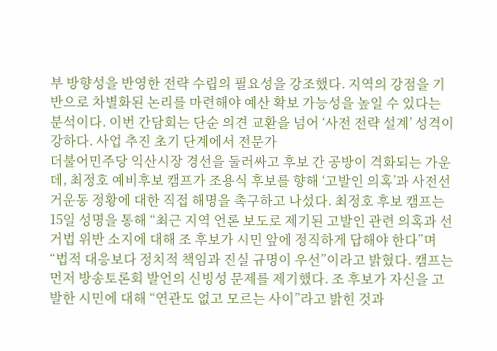부 방향성을 반영한 전략 수립의 필요성을 강조했다. 지역의 강점을 기반으로 차별화된 논리를 마련해야 예산 확보 가능성을 높일 수 있다는 분석이다. 이번 간담회는 단순 의견 교환을 넘어 ‘사전 전략 설계’ 성격이 강하다. 사업 추진 초기 단계에서 전문가
더불어민주당 익산시장 경선을 둘러싸고 후보 간 공방이 격화되는 가운데, 최정호 예비후보 캠프가 조용식 후보를 향해 ‘고발인 의혹’과 사전선거운동 정황에 대한 직접 해명을 촉구하고 나섰다. 최정호 후보 캠프는 15일 성명을 통해 “최근 지역 언론 보도로 제기된 고발인 관련 의혹과 선거법 위반 소지에 대해 조 후보가 시민 앞에 정직하게 답해야 한다”며 “법적 대응보다 정치적 책임과 진실 규명이 우선”이라고 밝혔다. 캠프는 먼저 방송토론회 발언의 신빙성 문제를 제기했다. 조 후보가 자신을 고발한 시민에 대해 “연관도 없고 모르는 사이”라고 밝힌 것과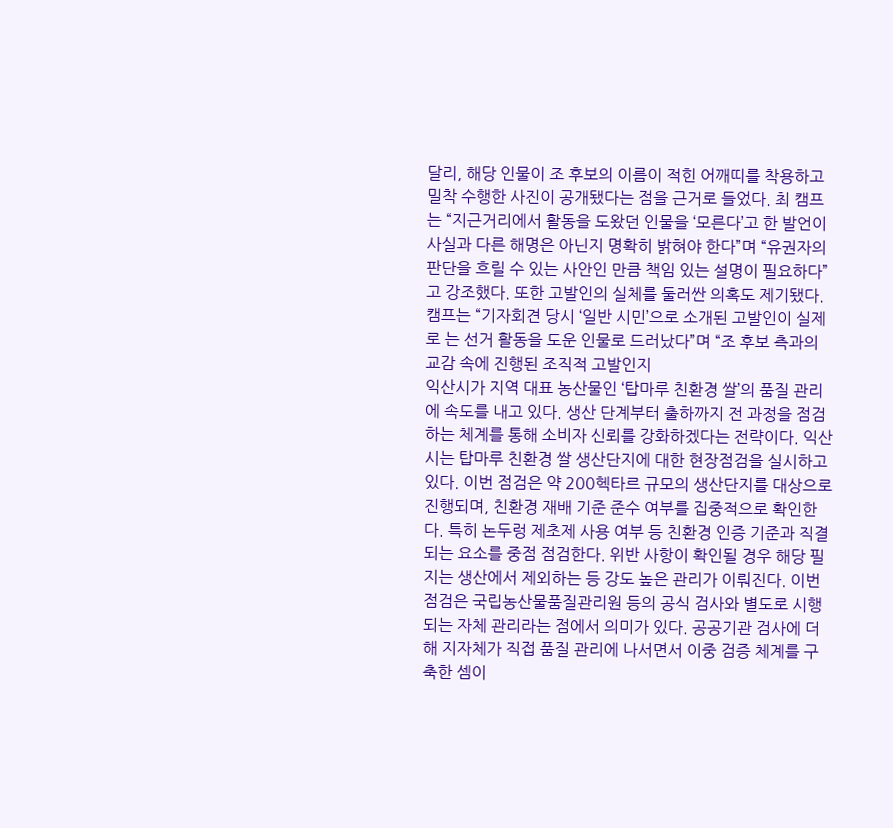달리, 해당 인물이 조 후보의 이름이 적힌 어깨띠를 착용하고 밀착 수행한 사진이 공개됐다는 점을 근거로 들었다. 최 캠프는 “지근거리에서 활동을 도왔던 인물을 ‘모른다’고 한 발언이 사실과 다른 해명은 아닌지 명확히 밝혀야 한다”며 “유권자의 판단을 흐릴 수 있는 사안인 만큼 책임 있는 설명이 필요하다”고 강조했다. 또한 고발인의 실체를 둘러싼 의혹도 제기됐다. 캠프는 “기자회견 당시 ‘일반 시민’으로 소개된 고발인이 실제로 는 선거 활동을 도운 인물로 드러났다”며 “조 후보 측과의 교감 속에 진행된 조직적 고발인지
익산시가 지역 대표 농산물인 ‘탑마루 친환경 쌀’의 품질 관리에 속도를 내고 있다. 생산 단계부터 출하까지 전 과정을 점검하는 체계를 통해 소비자 신뢰를 강화하겠다는 전략이다. 익산시는 탑마루 친환경 쌀 생산단지에 대한 현장점검을 실시하고 있다. 이번 점검은 약 200헥타르 규모의 생산단지를 대상으로 진행되며, 친환경 재배 기준 준수 여부를 집중적으로 확인한다. 특히 논두렁 제초제 사용 여부 등 친환경 인증 기준과 직결되는 요소를 중점 점검한다. 위반 사항이 확인될 경우 해당 필지는 생산에서 제외하는 등 강도 높은 관리가 이뤄진다. 이번 점검은 국립농산물품질관리원 등의 공식 검사와 별도로 시행되는 자체 관리라는 점에서 의미가 있다. 공공기관 검사에 더해 지자체가 직접 품질 관리에 나서면서 이중 검증 체계를 구축한 셈이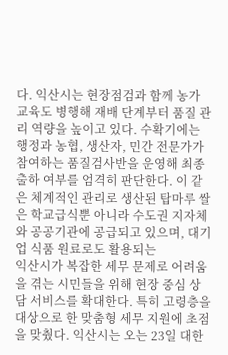다. 익산시는 현장점검과 함께 농가 교육도 병행해 재배 단계부터 품질 관리 역량을 높이고 있다. 수확기에는 행정과 농협, 생산자, 민간 전문가가 참여하는 품질검사반을 운영해 최종 출하 여부를 엄격히 판단한다. 이 같은 체계적인 관리로 생산된 탑마루 쌀은 학교급식뿐 아니라 수도권 지자체와 공공기관에 공급되고 있으며, 대기업 식품 원료로도 활용되는
익산시가 복잡한 세무 문제로 어려움을 겪는 시민들을 위해 현장 중심 상담 서비스를 확대한다. 특히 고령층을 대상으로 한 맞춤형 세무 지원에 초점을 맞췄다. 익산시는 오는 23일 대한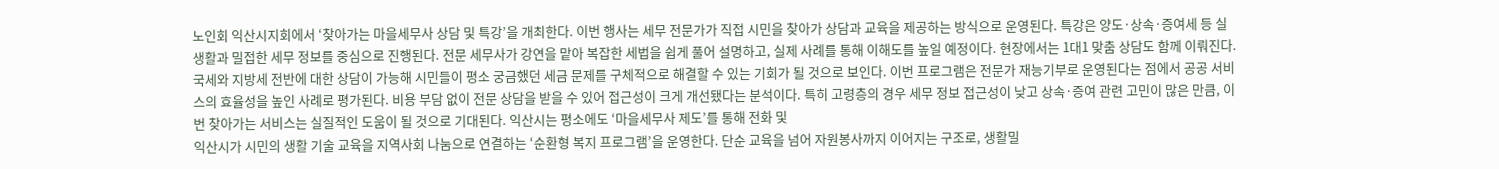노인회 익산시지회에서 ‘찾아가는 마을세무사 상담 및 특강’을 개최한다. 이번 행사는 세무 전문가가 직접 시민을 찾아가 상담과 교육을 제공하는 방식으로 운영된다. 특강은 양도·상속·증여세 등 실생활과 밀접한 세무 정보를 중심으로 진행된다. 전문 세무사가 강연을 맡아 복잡한 세법을 쉽게 풀어 설명하고, 실제 사례를 통해 이해도를 높일 예정이다. 현장에서는 1대1 맞춤 상담도 함께 이뤄진다. 국세와 지방세 전반에 대한 상담이 가능해 시민들이 평소 궁금했던 세금 문제를 구체적으로 해결할 수 있는 기회가 될 것으로 보인다. 이번 프로그램은 전문가 재능기부로 운영된다는 점에서 공공 서비스의 효율성을 높인 사례로 평가된다. 비용 부담 없이 전문 상담을 받을 수 있어 접근성이 크게 개선됐다는 분석이다. 특히 고령층의 경우 세무 정보 접근성이 낮고 상속·증여 관련 고민이 많은 만큼, 이번 찾아가는 서비스는 실질적인 도움이 될 것으로 기대된다. 익산시는 평소에도 ‘마을세무사 제도’를 통해 전화 및
익산시가 시민의 생활 기술 교육을 지역사회 나눔으로 연결하는 ‘순환형 복지 프로그램’을 운영한다. 단순 교육을 넘어 자원봉사까지 이어지는 구조로, 생활밀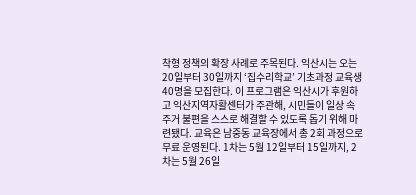착형 정책의 확장 사례로 주목된다. 익산시는 오는 20일부터 30일까지 ‘집수리학교’ 기초과정 교육생 40명을 모집한다. 이 프로그램은 익산시가 후원하고 익산지역자활센터가 주관해, 시민들이 일상 속 주거 불편을 스스로 해결할 수 있도록 돕기 위해 마련됐다. 교육은 남중동 교육장에서 총 2회 과정으로 무료 운영된다. 1차는 5월 12일부터 15일까지, 2차는 5월 26일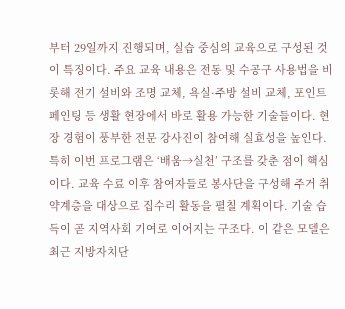부터 29일까지 진행되며, 실습 중심의 교육으로 구성된 것이 특징이다. 주요 교육 내용은 전동 및 수공구 사용법을 비롯해 전기 설비와 조명 교체, 욕실·주방 설비 교체, 포인트 페인팅 등 생활 현장에서 바로 활용 가능한 기술들이다. 현장 경험이 풍부한 전문 강사진이 참여해 실효성을 높인다. 특히 이번 프로그램은 ‘배움→실천’ 구조를 갖춘 점이 핵심이다. 교육 수료 이후 참여자들로 봉사단을 구성해 주거 취약계층을 대상으로 집수리 활동을 펼칠 계획이다. 기술 습득이 곧 지역사회 기여로 이어지는 구조다. 이 같은 모델은 최근 지방자치단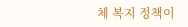체 복지 정책이